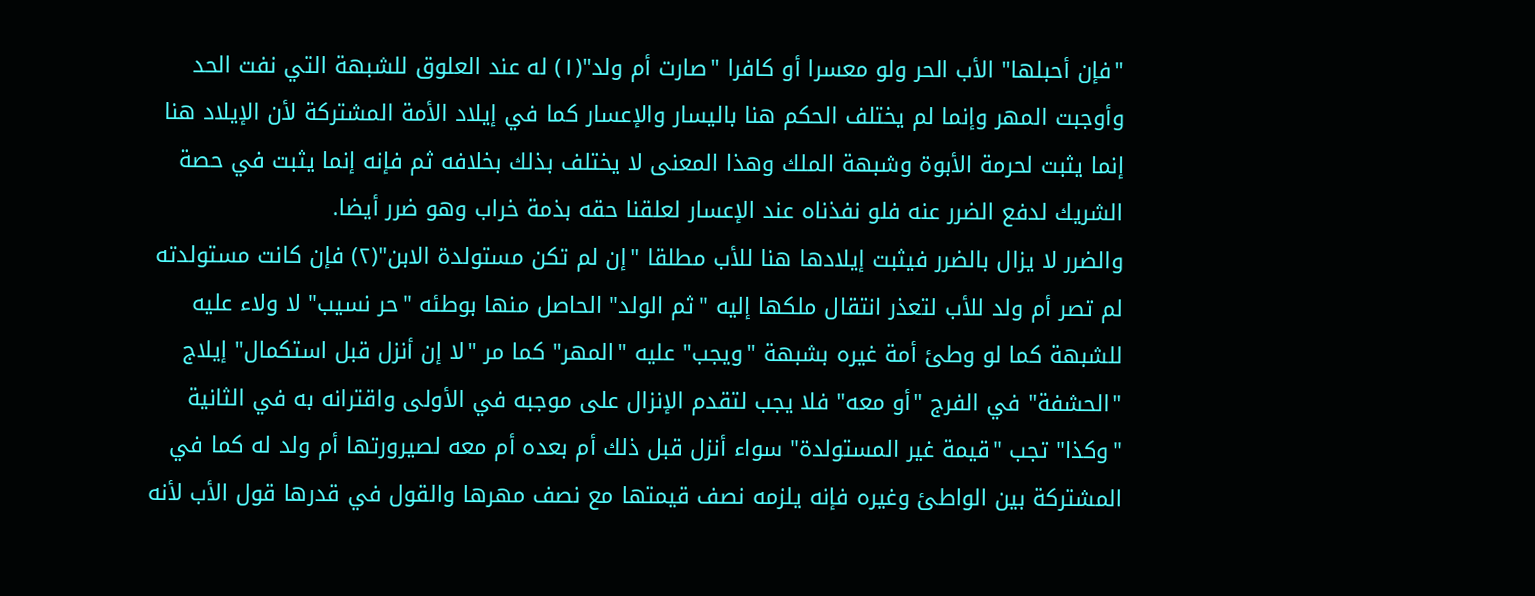"فإن أحبلها" الأب الحر ولو معسرا أو كافرا "صارت أم ولد"(١) له عند العلوق للشبهة التي نفت الحد وأوجبت المهر وإنما لم يختلف الحكم هنا باليسار والإعسار كما في إيلاد الأمة المشتركة لأن الإيلاد هنا إنما يثبت لحرمة الأبوة وشبهة الملك وهذا المعنى لا يختلف بذلك بخلافه ثم فإنه إنما يثبت في حصة الشريك لدفع الضرر عنه فلو نفذناه عند الإعسار لعلقنا حقه بذمة خراب وهو ضرر أيضا.
والضرر لا يزال بالضرر فيثبت إيلادها هنا للأب مطلقا "إن لم تكن مستولدة الابن"(٢) فإن كانت مستولدته لم تصر أم ولد للأب لتعذر انتقال ملكها إليه "ثم الولد" الحاصل منها بوطئه "حر نسيب" لا ولاء عليه للشبهة كما لو وطئ أمة غيره بشبهة "ويجب" عليه "المهر" كما مر "لا إن أنزل قبل استكمال" إيلاج "الحشفة" في الفرج "أو معه" فلا يجب لتقدم الإنزال على موجبه في الأولى واقترانه به في الثانية "وكذا" تجب "قيمة غير المستولدة" سواء أنزل قبل ذلك أم بعده أم معه لصيرورتها أم ولد له كما في المشتركة بين الواطئ وغيره فإنه يلزمه نصف قيمتها مع نصف مهرها والقول في قدرها قول الأب لأنه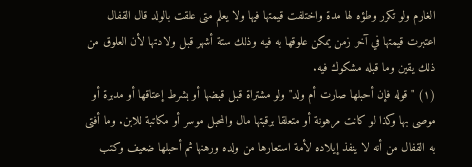الغارم ولو تكرر وطؤه لها مدة واختلفت قيمتها فيها ولا يعلم متى علقت بالولد قال القفال اعتبرت قيمتها في آخر زمن يمكن علوقها به فيه وذلك ستة أشهر قبل ولادتها لأن العلوق من ذلك يقين وما قبله مشكوك فيه.
(١) "قوله فإن أحبلها صارت أم ولد" ولو مشتراة قبل قبضها أو بشرط إعتاقها أو مدبرة أو موصى بها وكذا لو كانت مرهونة أو متعلقا برقبتها مال والمحبل موسر أو مكاتبة للابن. وما أفتى به القفال من أنه لا ينفذ إيلاده لأمة استعارها من ولده ورهنها ثم أحبلها ضعيف وكتب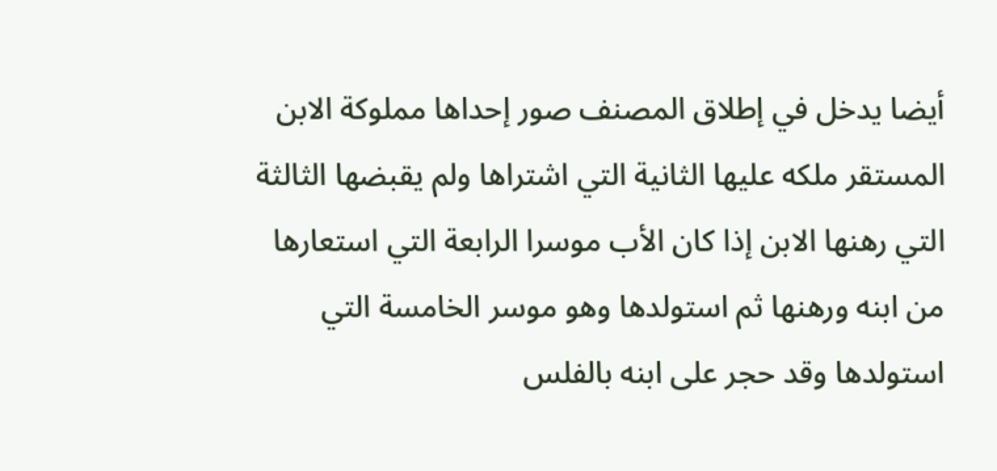أيضا يدخل في إطلاق المصنف صور إحداها مملوكة الابن المستقر ملكه عليها الثانية التي اشتراها ولم يقبضها الثالثة التي رهنها الابن إذا كان الأب موسرا الرابعة التي استعارها من ابنه ورهنها ثم استولدها وهو موسر الخامسة التي استولدها وقد حجر على ابنه بالفلس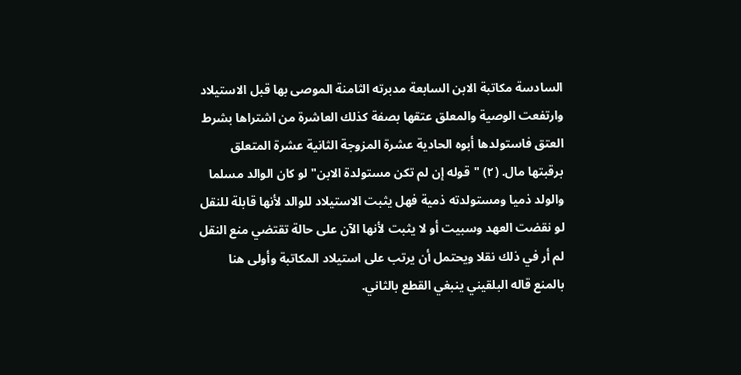السادسة مكاتبة الابن السابعة مدبرته الثامنة الموصى بها قبل الاستيلاد وارتفعت الوصية والمعلق عتقها بصفة كذلك العاشرة من اشتراها بشرط العتق فاستولدها أبوه الحادية عشرة المزوجة الثانية عشرة المتعلق برقبتها مال. (٢) "قوله إن لم تكن مستولدة الابن" لو كان الوالد مسلما والولد ذميا ومستولدته ذمية فهل يثبت الاستيلاد للوالد لأنها قابلة للنقل لو نقضت العهد وسبيت أو لا يثبت لأنها الآن على حالة تقتضي منع النقل لم أر في ذلك نقلا ويحتمل أن يرتب على استيلاد المكاتبة وأولى هنا بالمنع قاله البلقيني ينبغي القطع بالثاني.